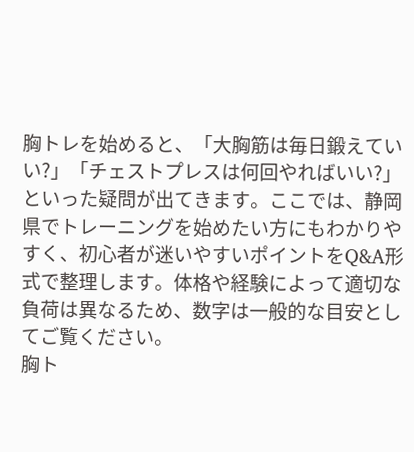胸トレを始めると、「大胸筋は毎日鍛えていい?」「チェストプレスは何回やればいい?」といった疑問が出てきます。ここでは、静岡県でトレーニングを始めたい方にもわかりやすく、初心者が迷いやすいポイントをQ&A形式で整理します。体格や経験によって適切な負荷は異なるため、数字は一般的な目安としてご覧ください。
胸ト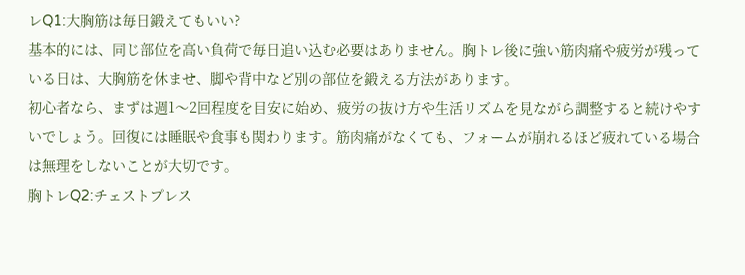レQ1:大胸筋は毎日鍛えてもいい?
基本的には、同じ部位を高い負荷で毎日追い込む必要はありません。胸トレ後に強い筋肉痛や疲労が残っている日は、大胸筋を休ませ、脚や背中など別の部位を鍛える方法があります。
初心者なら、まずは週1〜2回程度を目安に始め、疲労の抜け方や生活リズムを見ながら調整すると続けやすいでしょう。回復には睡眠や食事も関わります。筋肉痛がなくても、フォームが崩れるほど疲れている場合は無理をしないことが大切です。
胸トレQ2:チェストプレス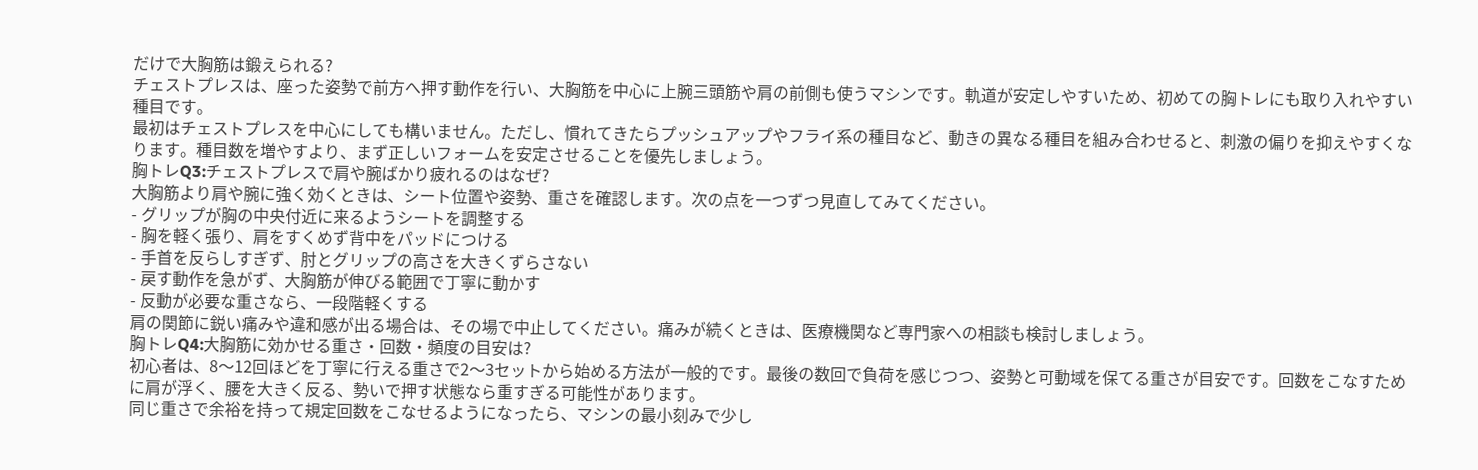だけで大胸筋は鍛えられる?
チェストプレスは、座った姿勢で前方へ押す動作を行い、大胸筋を中心に上腕三頭筋や肩の前側も使うマシンです。軌道が安定しやすいため、初めての胸トレにも取り入れやすい種目です。
最初はチェストプレスを中心にしても構いません。ただし、慣れてきたらプッシュアップやフライ系の種目など、動きの異なる種目を組み合わせると、刺激の偏りを抑えやすくなります。種目数を増やすより、まず正しいフォームを安定させることを優先しましょう。
胸トレQ3:チェストプレスで肩や腕ばかり疲れるのはなぜ?
大胸筋より肩や腕に強く効くときは、シート位置や姿勢、重さを確認します。次の点を一つずつ見直してみてください。
- グリップが胸の中央付近に来るようシートを調整する
- 胸を軽く張り、肩をすくめず背中をパッドにつける
- 手首を反らしすぎず、肘とグリップの高さを大きくずらさない
- 戻す動作を急がず、大胸筋が伸びる範囲で丁寧に動かす
- 反動が必要な重さなら、一段階軽くする
肩の関節に鋭い痛みや違和感が出る場合は、その場で中止してください。痛みが続くときは、医療機関など専門家への相談も検討しましょう。
胸トレQ4:大胸筋に効かせる重さ・回数・頻度の目安は?
初心者は、8〜12回ほどを丁寧に行える重さで2〜3セットから始める方法が一般的です。最後の数回で負荷を感じつつ、姿勢と可動域を保てる重さが目安です。回数をこなすために肩が浮く、腰を大きく反る、勢いで押す状態なら重すぎる可能性があります。
同じ重さで余裕を持って規定回数をこなせるようになったら、マシンの最小刻みで少し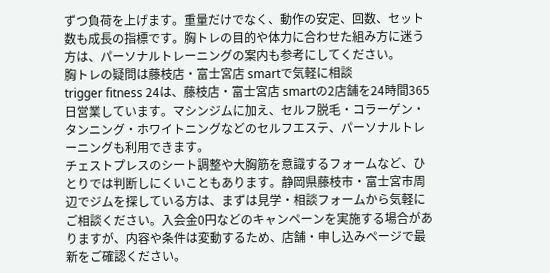ずつ負荷を上げます。重量だけでなく、動作の安定、回数、セット数も成長の指標です。胸トレの目的や体力に合わせた組み方に迷う方は、パーソナルトレーニングの案内も参考にしてください。
胸トレの疑問は藤枝店・富士宮店 smartで気軽に相談
trigger fitness 24は、藤枝店・富士宮店 smartの2店舗を24時間365日営業しています。マシンジムに加え、セルフ脱毛・コラーゲン・タンニング・ホワイトニングなどのセルフエステ、パーソナルトレーニングも利用できます。
チェストプレスのシート調整や大胸筋を意識するフォームなど、ひとりでは判断しにくいこともあります。静岡県藤枝市・富士宮市周辺でジムを探している方は、まずは見学・相談フォームから気軽にご相談ください。入会金0円などのキャンペーンを実施する場合がありますが、内容や条件は変動するため、店舗・申し込みページで最新をご確認ください。